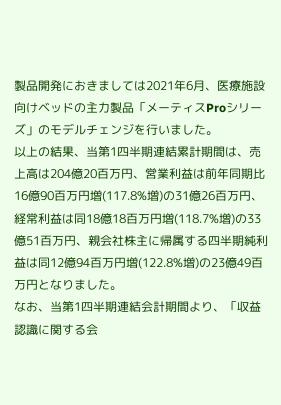製品開発におきましては2021年6月、医療施設向けベッドの主力製品「メーティスProシリーズ」のモデルチェンジを行いました。
以上の結果、当第1四半期連結累計期間は、売上高は204億20百万円、営業利益は前年同期比16億90百万円増(117.8%増)の31億26百万円、経常利益は同18億18百万円増(118.7%増)の33億51百万円、親会社株主に帰属する四半期純利益は同12億94百万円増(122.8%増)の23億49百万円となりました。
なお、当第1四半期連結会計期間より、「収益認識に関する会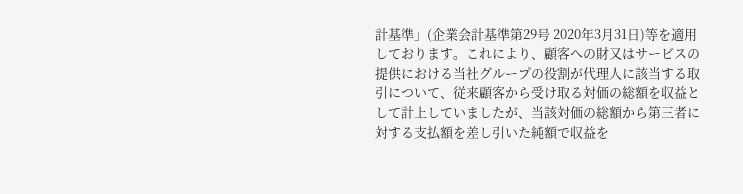計基準」(企業会計基準第29号 2020年3月31日)等を適用しております。これにより、顧客への財又はサービスの提供における当社グループの役割が代理人に該当する取引について、従来顧客から受け取る対価の総額を収益として計上していましたが、当該対価の総額から第三者に対する支払額を差し引いた純額で収益を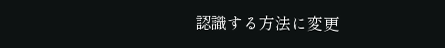認識する方法に変更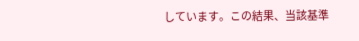しています。この結果、当該基準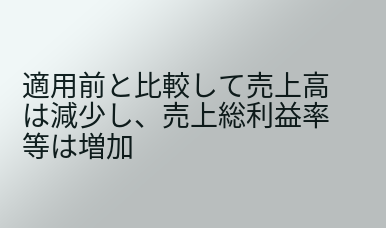適用前と比較して売上高は減少し、売上総利益率等は増加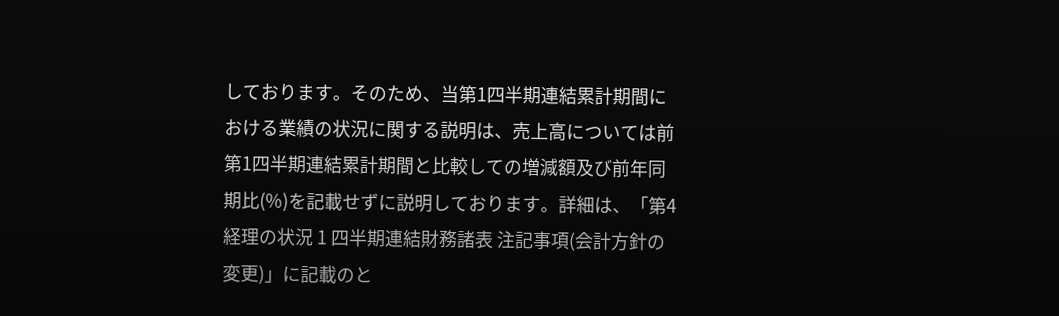しております。そのため、当第1四半期連結累計期間における業績の状況に関する説明は、売上高については前第1四半期連結累計期間と比較しての増減額及び前年同期比(%)を記載せずに説明しております。詳細は、「第4 経理の状況 1 四半期連結財務諸表 注記事項(会計方針の変更)」に記載のと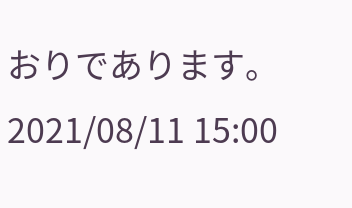おりであります。
2021/08/11 15:00